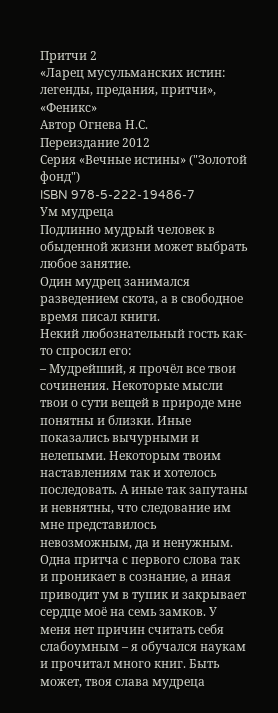Притчи 2
«Ларец мусульманских истин: легенды, предания, притчи», «Феникс»
Автор Огнева Н.С.
Переиздание 2012
Серия «Вечные истины» ("Золотой фонд")
ISBN 978-5-222-19486-7
Ум мудреца
Подлинно мудрый человек в обыденной жизни может выбрать любое занятие.
Один мудрец занимался разведением скота, а в свободное время писал книги.
Некий любознательный гость как-то спросил его:
– Мудрейший, я прочёл все твои сочинения. Некоторые мысли твои о сути вещей в природе мне понятны и близки. Иные показались вычурными и нелепыми. Некоторым твоим наставлениям так и хотелось последовать. А иные так запутаны и невнятны, что следование им мне представилось невозможным, да и ненужным. Одна притча с первого слова так и проникает в сознание, а иная приводит ум в тупик и закрывает сердце моё на семь замков. У меня нет причин считать себя слабоумным – я обучался наукам и прочитал много книг. Быть может, твоя слава мудреца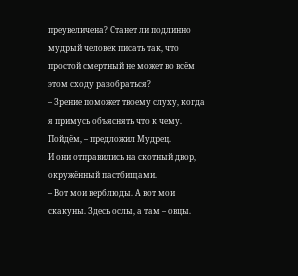преувеличена? Станет ли подлинно мудрый человек писать так, что простой смертный не может во всём этом сходу разобраться?
– Зрение поможет твоему слуху, когда я примусь объяснять что к чему. Пойдём, – предложил Мудрец.
И они отправились на скотный двор, окружённый пастбищами.
– Вот мои верблюды. А вот мои скакуны. Здесь ослы, а там – овцы.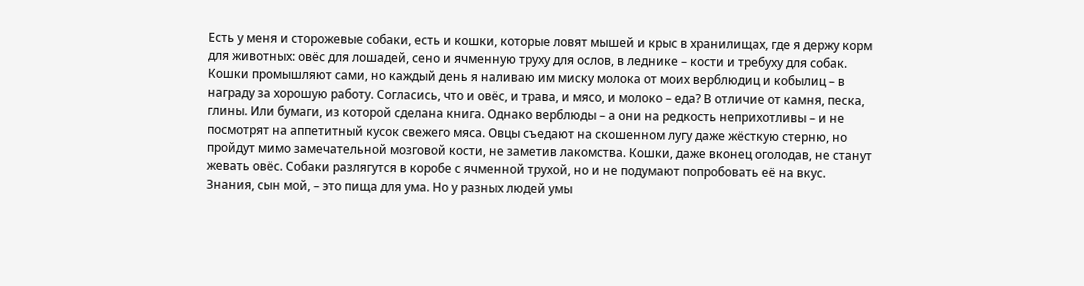Есть у меня и сторожевые собаки, есть и кошки, которые ловят мышей и крыс в хранилищах, где я держу корм для животных: овёс для лошадей, сено и ячменную труху для ослов, в леднике – кости и требуху для собак. Кошки промышляют сами, но каждый день я наливаю им миску молока от моих верблюдиц и кобылиц – в награду за хорошую работу. Согласись, что и овёс, и трава, и мясо, и молоко – еда? В отличие от камня, песка, глины. Или бумаги, из которой сделана книга. Однако верблюды – а они на редкость неприхотливы – и не посмотрят на аппетитный кусок свежего мяса. Овцы съедают на скошенном лугу даже жёсткую стерню, но пройдут мимо замечательной мозговой кости, не заметив лакомства. Кошки, даже вконец оголодав, не станут жевать овёс. Собаки разлягутся в коробе с ячменной трухой, но и не подумают попробовать её на вкус. Знания, сын мой, – это пища для ума. Но у разных людей умы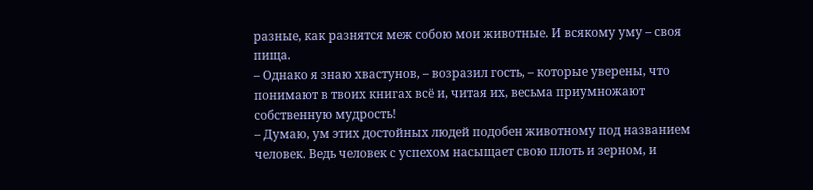разные, как разнятся меж собою мои животные. И всякому уму – своя пища.
– Однако я знаю хвастунов, – возразил гость, – которые уверены, что понимают в твоих книгах всё и, читая их, весьма приумножают собственную мудрость!
– Думаю, ум этих достойных людей подобен животному под названием человек. Ведь человек с успехом насыщает свою плоть и зерном, и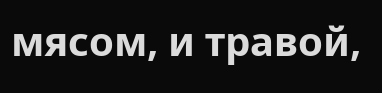мясом, и травой,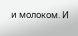и молоком. И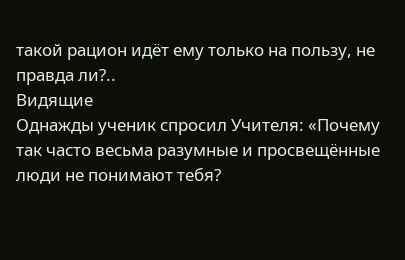такой рацион идёт ему только на пользу, не правда ли?..
Видящие
Однажды ученик спросил Учителя: «Почему так часто весьма разумные и просвещённые люди не понимают тебя?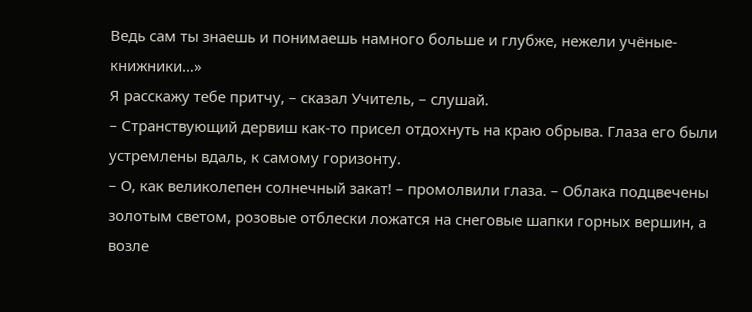Ведь сам ты знаешь и понимаешь намного больше и глубже, нежели учёные-книжники…»
Я расскажу тебе притчу, – сказал Учитель, – слушай.
– Странствующий дервиш как-то присел отдохнуть на краю обрыва. Глаза его были устремлены вдаль, к самому горизонту.
– О, как великолепен солнечный закат! – промолвили глаза. – Облака подцвечены золотым светом, розовые отблески ложатся на снеговые шапки горных вершин, а возле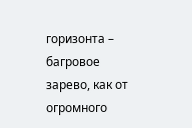горизонта – багровое зарево, как от огромного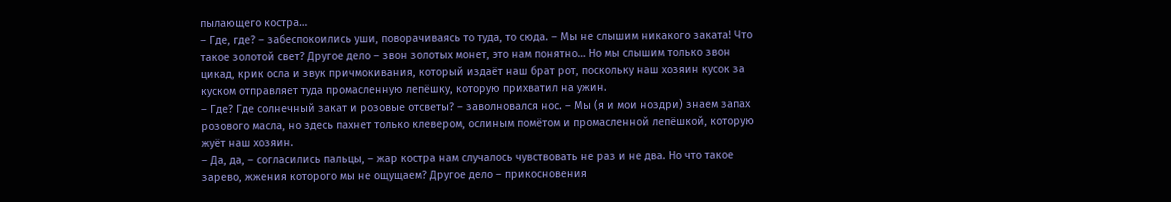пылающего костра…
– Где, где? – забеспокоились уши, поворачиваясь то туда, то сюда. – Мы не слышим никакого заката! Что такое золотой свет? Другое дело – звон золотых монет, это нам понятно… Но мы слышим только звон цикад, крик осла и звук причмокивания, который издаёт наш брат рот, поскольку наш хозяин кусок за куском отправляет туда промасленную лепёшку, которую прихватил на ужин.
– Где? Где солнечный закат и розовые отсветы? – заволновался нос. – Мы (я и мои ноздри) знаем запах розового масла, но здесь пахнет только клевером, ослиным помётом и промасленной лепёшкой, которую жуёт наш хозяин.
– Да, да, – согласились пальцы, – жар костра нам случалось чувствовать не раз и не два. Но что такое зарево, жжения которого мы не ощущаем? Другое дело – прикосновения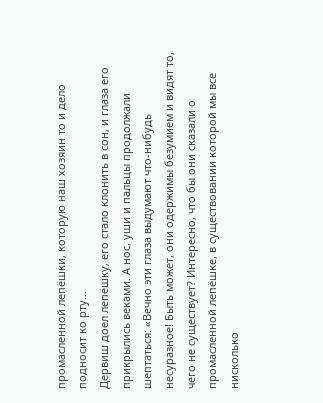промасленной лепёшки, которую наш хозяин то и дело подносит ко рту…
Дервиш доел лепёшку, его стало клонить в сон, и глаза его прикрылись веками. А нос, уши и пальцы продолжали шептаться: «Вечно эти глаза выдумают что-нибудь несуразное! Быть может, они одержимы безумием и видят то, чего не существует? Интересно, что бы они сказали о промасленной лепёшке, в существовании которой мы все нисколько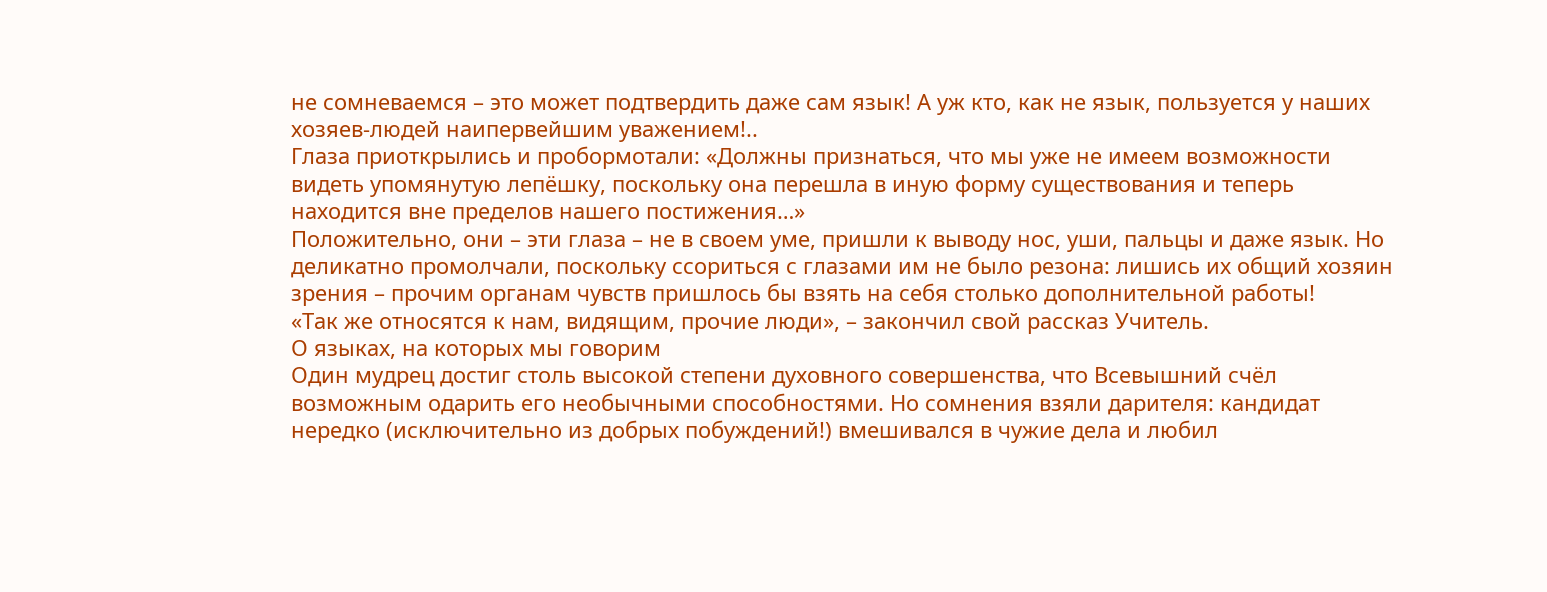не сомневаемся – это может подтвердить даже сам язык! А уж кто, как не язык, пользуется у наших хозяев-людей наипервейшим уважением!..
Глаза приоткрылись и пробормотали: «Должны признаться, что мы уже не имеем возможности видеть упомянутую лепёшку, поскольку она перешла в иную форму существования и теперь находится вне пределов нашего постижения…»
Положительно, они – эти глаза – не в своем уме, пришли к выводу нос, уши, пальцы и даже язык. Но деликатно промолчали, поскольку ссориться с глазами им не было резона: лишись их общий хозяин зрения – прочим органам чувств пришлось бы взять на себя столько дополнительной работы!
«Так же относятся к нам, видящим, прочие люди», – закончил свой рассказ Учитель.
О языках, на которых мы говорим
Один мудрец достиг столь высокой степени духовного совершенства, что Всевышний счёл возможным одарить его необычными способностями. Но сомнения взяли дарителя: кандидат нередко (исключительно из добрых побуждений!) вмешивался в чужие дела и любил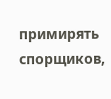примирять спорщиков,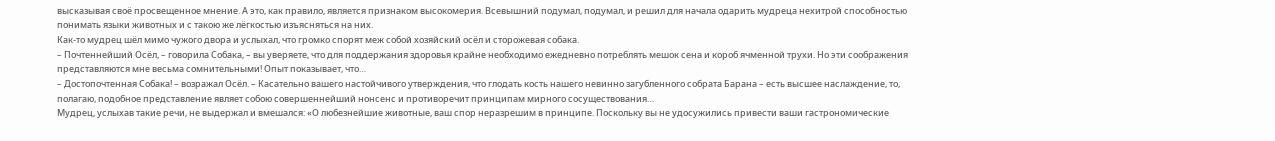высказывая своё просвещенное мнение. А это, как правило, является признаком высокомерия. Всевышний подумал, подумал, и решил для начала одарить мудреца нехитрой способностью понимать языки животных и с такою же лёгкостью изъясняться на них.
Как-то мудрец шёл мимо чужого двора и услыхал, что громко спорят меж собой хозяйский осёл и сторожевая собака.
– Почтеннейший Осёл, – говорила Собака, – вы уверяете, что для поддержания здоровья крайне необходимо ежедневно потреблять мешок сена и короб ячменной трухи. Но эти соображения представляются мне весьма сомнительными! Опыт показывает, что…
– Достопочтенная Собака! – возражал Осёл. – Касательно вашего настойчивого утверждения, что глодать кость нашего невинно загубленного собрата Барана – есть высшее наслаждение, то, полагаю, подобное представление являет собою совершеннейший нонсенс и противоречит принципам мирного сосуществования…
Мудрец, услыхав такие речи, не выдержал и вмешался: «О любезнейшие животные, ваш спор неразрешим в принципе. Поскольку вы не удосужились привести ваши гастрономические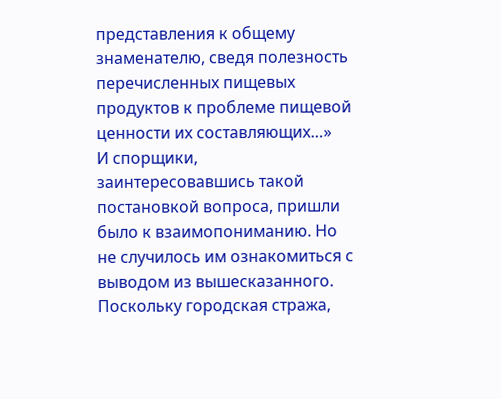представления к общему знаменателю, сведя полезность перечисленных пищевых продуктов к проблеме пищевой ценности их составляющих…»
И спорщики, заинтересовавшись такой постановкой вопроса, пришли было к взаимопониманию. Но не случилось им ознакомиться с выводом из вышесказанного. Поскольку городская стража,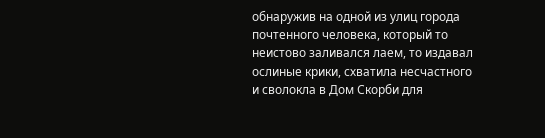обнаружив на одной из улиц города почтенного человека, который то неистово заливался лаем, то издавал ослиные крики, схватила несчастного и сволокла в Дом Скорби для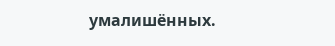умалишённых.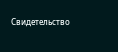Свидетельство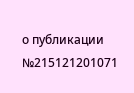о публикации №215121201071